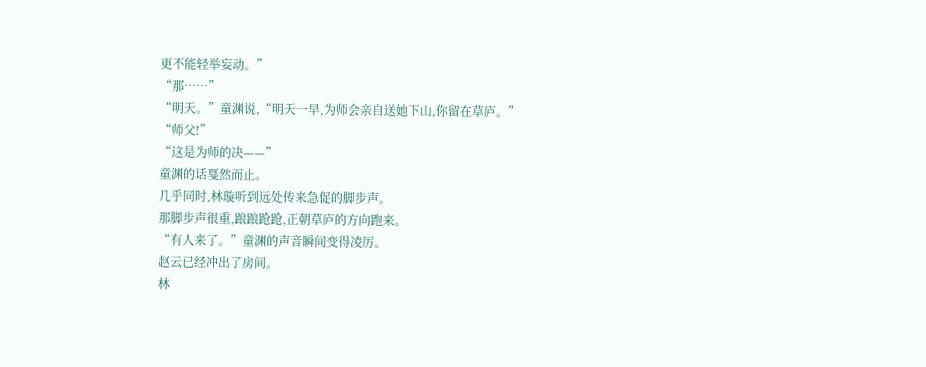更不能轻举妄动。”
“那……”
“明天。”童渊说,“明天一早,为师会亲自送她下山,你留在草庐。”
“师父!”
“这是为师的决——”
童渊的话戛然而止。
几乎同时,林璇听到远处传来急促的脚步声。
那脚步声很重,踉踉跄跄,正朝草庐的方向跑来。
“有人来了。”童渊的声音瞬间变得凌厉。
赵云已经冲出了房间。
林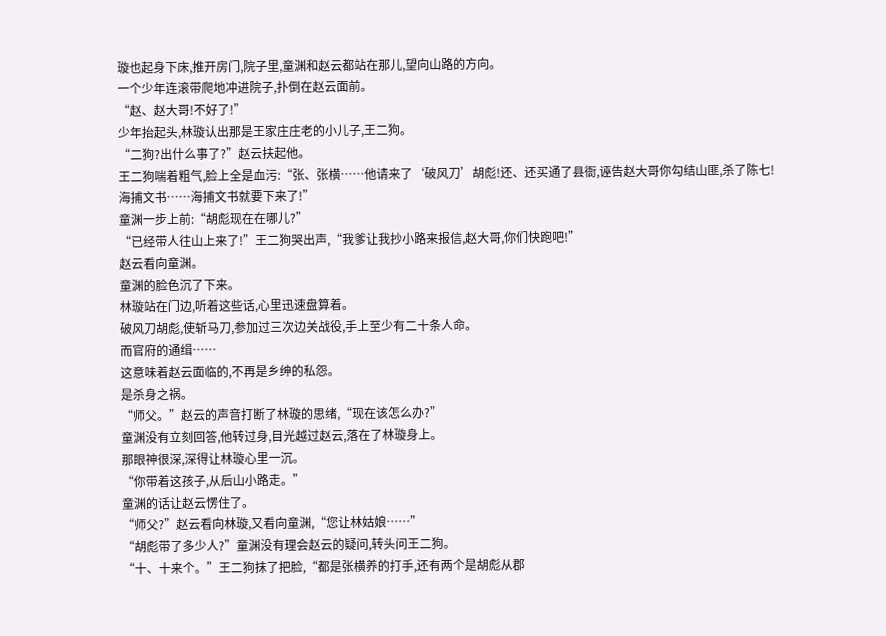璇也起身下床,推开房门,院子里,童渊和赵云都站在那儿,望向山路的方向。
一个少年连滚带爬地冲进院子,扑倒在赵云面前。
“赵、赵大哥!不好了!”
少年抬起头,林璇认出那是王家庄庄老的小儿子,王二狗。
“二狗?出什么事了?”赵云扶起他。
王二狗喘着粗气,脸上全是血污:“张、张横……他请来了‘破风刀’胡彪!还、还买通了县衙,诬告赵大哥你勾结山匪,杀了陈七!海捕文书……海捕文书就要下来了!”
童渊一步上前:“胡彪现在在哪儿?”
“已经带人往山上来了!”王二狗哭出声,“我爹让我抄小路来报信,赵大哥,你们快跑吧!”
赵云看向童渊。
童渊的脸色沉了下来。
林璇站在门边,听着这些话,心里迅速盘算着。
破风刀胡彪,使斩马刀,参加过三次边关战役,手上至少有二十条人命。
而官府的通缉……
这意味着赵云面临的,不再是乡绅的私怨。
是杀身之祸。
“师父。”赵云的声音打断了林璇的思绪,“现在该怎么办?”
童渊没有立刻回答,他转过身,目光越过赵云,落在了林璇身上。
那眼神很深,深得让林璇心里一沉。
“你带着这孩子,从后山小路走。”
童渊的话让赵云愣住了。
“师父?”赵云看向林璇,又看向童渊,“您让林姑娘……”
“胡彪带了多少人?”童渊没有理会赵云的疑问,转头问王二狗。
“十、十来个。”王二狗抹了把脸,“都是张横养的打手,还有两个是胡彪从郡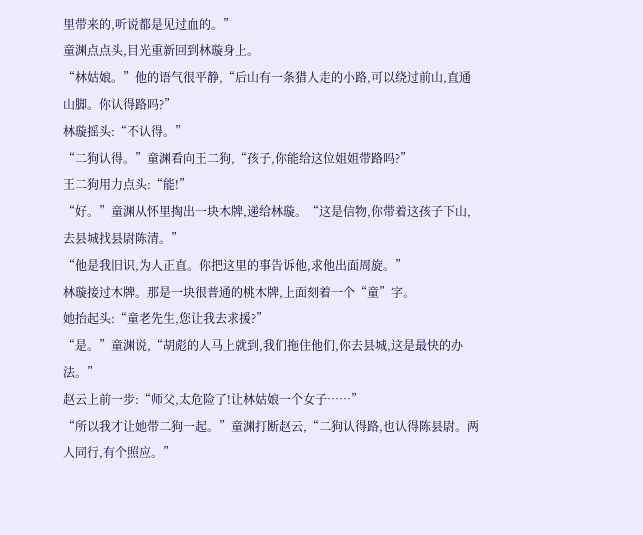里带来的,听说都是见过血的。”
童渊点点头,目光重新回到林璇身上。
“林姑娘。”他的语气很平静,“后山有一条猎人走的小路,可以绕过前山,直通山脚。你认得路吗?”
林璇摇头:“不认得。”
“二狗认得。”童渊看向王二狗,“孩子,你能给这位姐姐带路吗?”
王二狗用力点头:“能!”
“好。”童渊从怀里掏出一块木牌,递给林璇。“这是信物,你带着这孩子下山,去县城找县尉陈清。”
“他是我旧识,为人正直。你把这里的事告诉他,求他出面周旋。”
林璇接过木牌。那是一块很普通的桃木牌,上面刻着一个“童”字。
她抬起头:“童老先生,您让我去求援?”
“是。”童渊说,“胡彪的人马上就到,我们拖住他们,你去县城,这是最快的办法。”
赵云上前一步:“师父,太危险了!让林姑娘一个女子……”
“所以我才让她带二狗一起。”童渊打断赵云,“二狗认得路,也认得陈县尉。两人同行,有个照应。”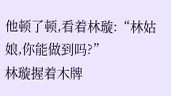他顿了顿,看着林璇:“林姑娘,你能做到吗?”
林璇握着木牌